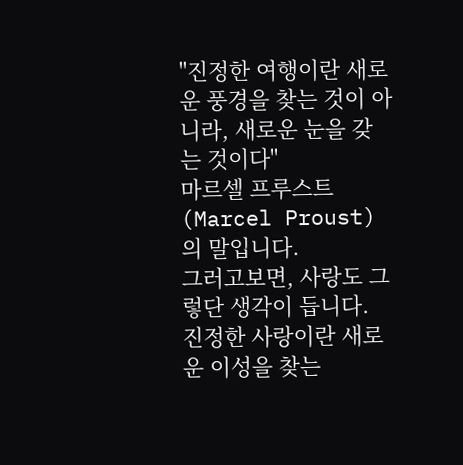"진정한 여행이란 새로운 풍경을 찾는 것이 아니라, 새로운 눈을 갖는 것이다"
마르셀 프루스트(Marcel Proust)의 말입니다.
그러고보면, 사랑도 그렇단 생각이 듭니다.
진정한 사랑이란 새로운 이성을 찾는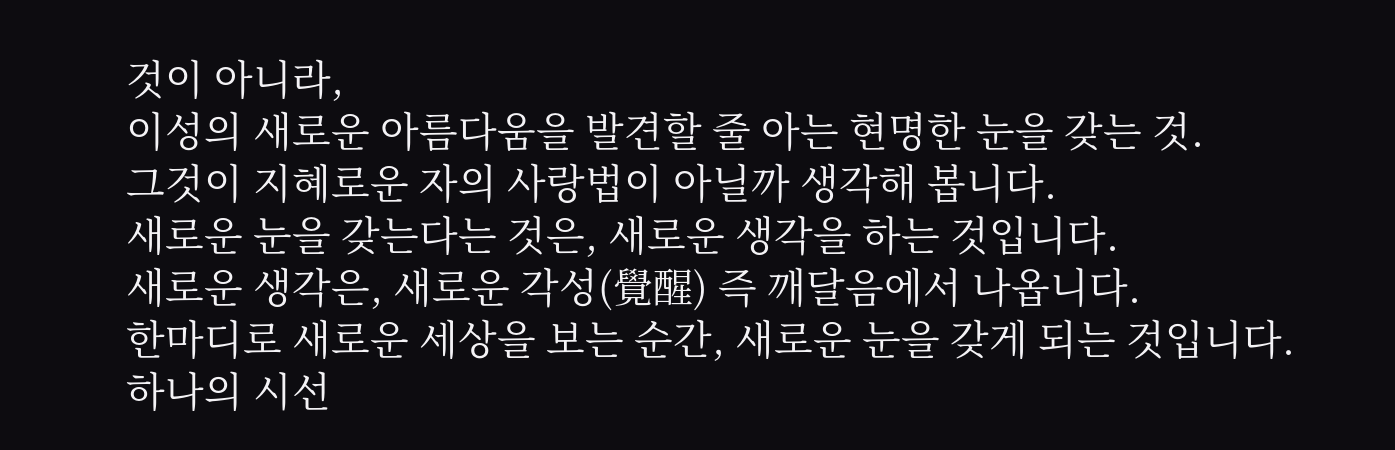것이 아니라,
이성의 새로운 아름다움을 발견할 줄 아는 현명한 눈을 갖는 것.
그것이 지혜로운 자의 사랑법이 아닐까 생각해 봅니다.
새로운 눈을 갖는다는 것은, 새로운 생각을 하는 것입니다.
새로운 생각은, 새로운 각성(覺醒) 즉 깨달음에서 나옵니다.
한마디로 새로운 세상을 보는 순간, 새로운 눈을 갖게 되는 것입니다.
하나의 시선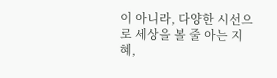이 아니라, 다양한 시선으로 세상을 볼 줄 아는 지혜,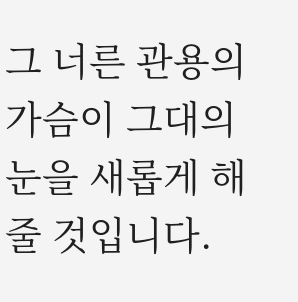그 너른 관용의 가슴이 그대의 눈을 새롭게 해줄 것입니다.